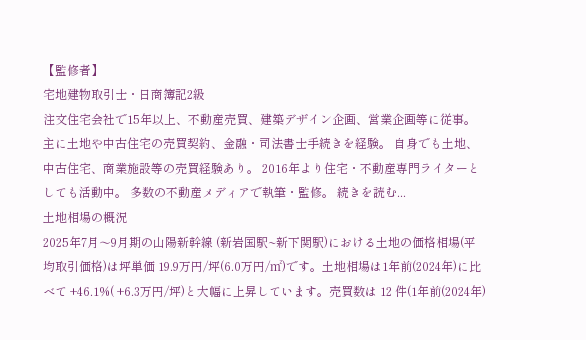【監修者】
宅地建物取引士・日商簿記2級
注文住宅会社で15年以上、不動産売買、建築デザイン企画、営業企画等に従事。 主に土地や中古住宅の売買契約、金融・司法書士手続きを経験。 自身でも土地、中古住宅、商業施設等の売買経験あり。 2016年より住宅・不動産専門ライターとしても活動中。 多数の不動産メディアで執筆・監修。 続きを読む...
土地相場の概況
2025年7月〜9月期の山陽新幹線 (新岩国駅~新下関駅)における土地の価格相場(平均取引価格)は坪単価 19.9万円/坪(6.0万円/㎡)です。土地相場は1年前(2024年)に比べて +46.1%( +6.3万円/坪)と大幅に上昇しています。売買数は 12 件(1年前(2024年)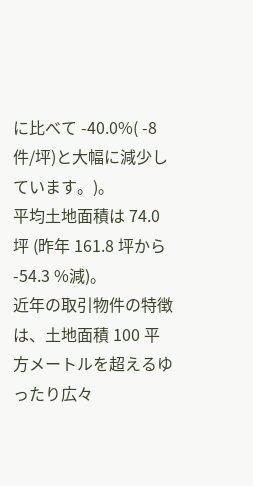に比べて -40.0%( -8件/坪)と大幅に減少しています。)。
平均土地面積は 74.0 坪 (昨年 161.8 坪から -54.3 %減)。
近年の取引物件の特徴は、土地面積 100 平方メートルを超えるゆったり広々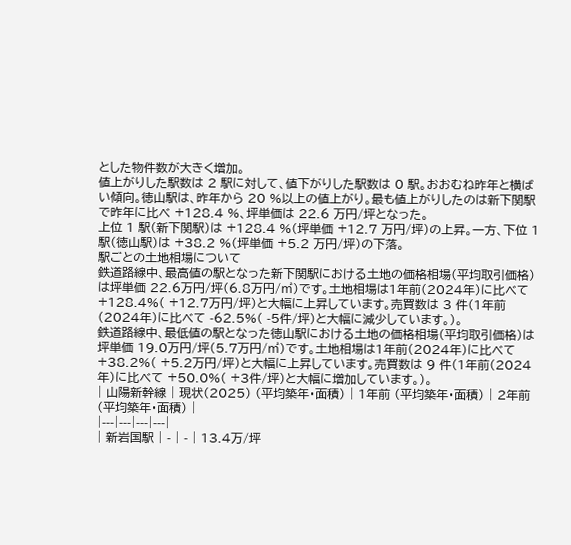とした物件数が大きく増加。
値上がりした駅数は 2 駅に対して、値下がりした駅数は 0 駅。おおむね昨年と横ばい傾向。徳山駅は、昨年から 20 %以上の値上がり。最も値上がりしたのは新下関駅で昨年に比べ +128.4 %、坪単価は 22.6 万円/坪となった。
上位 1 駅(新下関駅)は +128.4 %(坪単価 +12.7 万円/坪)の上昇。一方、下位 1 駅(徳山駅)は +38.2 %(坪単価 +5.2 万円/坪)の下落。
駅ごとの土地相場について
鉄道路線中、最高値の駅となった新下関駅における土地の価格相場(平均取引価格)は坪単価 22.6万円/坪(6.8万円/㎡)です。土地相場は1年前(2024年)に比べて +128.4%( +12.7万円/坪)と大幅に上昇しています。売買数は 3 件(1年前(2024年)に比べて -62.5%( -5件/坪)と大幅に減少しています。)。
鉄道路線中、最低値の駅となった徳山駅における土地の価格相場(平均取引価格)は坪単価 19.0万円/坪(5.7万円/㎡)です。土地相場は1年前(2024年)に比べて +38.2%( +5.2万円/坪)と大幅に上昇しています。売買数は 9 件(1年前(2024年)に比べて +50.0%( +3件/坪)と大幅に増加しています。)。
| 山陽新幹線 | 現状(2025) (平均築年・面積) | 1年前 (平均築年・面積) | 2年前 (平均築年・面積) |
|---|---|---|---|
| 新岩国駅 | - | - | 13.4万/坪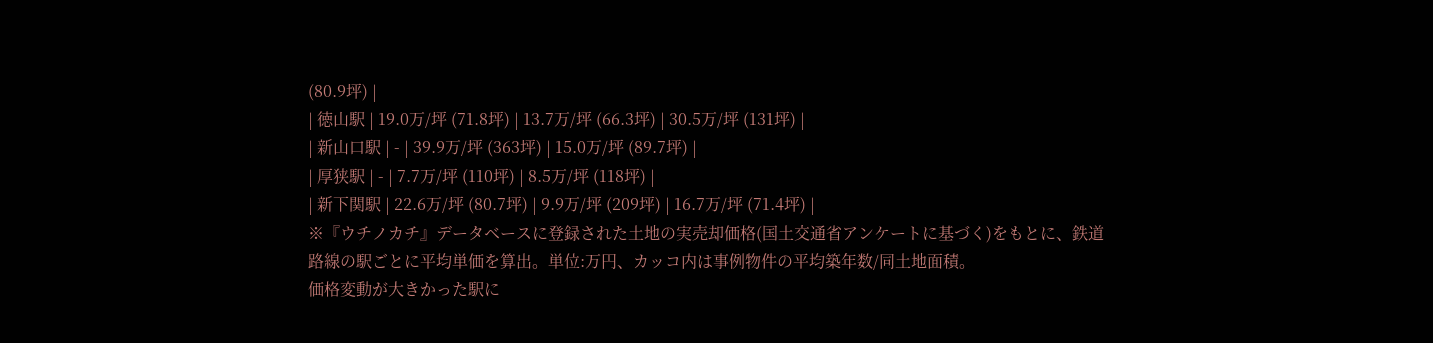(80.9坪) |
| 徳山駅 | 19.0万/坪 (71.8坪) | 13.7万/坪 (66.3坪) | 30.5万/坪 (131坪) |
| 新山口駅 | - | 39.9万/坪 (363坪) | 15.0万/坪 (89.7坪) |
| 厚狭駅 | - | 7.7万/坪 (110坪) | 8.5万/坪 (118坪) |
| 新下関駅 | 22.6万/坪 (80.7坪) | 9.9万/坪 (209坪) | 16.7万/坪 (71.4坪) |
※『ウチノカチ』データベースに登録された土地の実売却価格(国土交通省アンケートに基づく)をもとに、鉄道路線の駅ごとに平均単価を算出。単位:万円、カッコ内は事例物件の平均築年数/同土地面積。
価格変動が大きかった駅に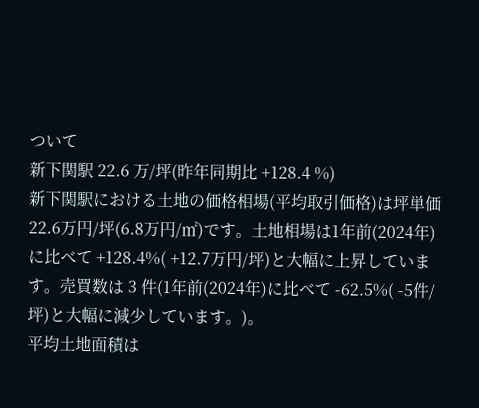ついて
新下関駅 22.6 万/坪(昨年同期比 +128.4 %)
新下関駅における土地の価格相場(平均取引価格)は坪単価 22.6万円/坪(6.8万円/㎡)です。土地相場は1年前(2024年)に比べて +128.4%( +12.7万円/坪)と大幅に上昇しています。売買数は 3 件(1年前(2024年)に比べて -62.5%( -5件/坪)と大幅に減少しています。)。
平均土地面積は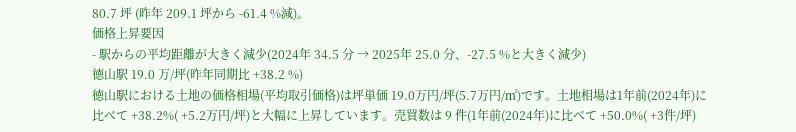80.7 坪 (昨年 209.1 坪から -61.4 %減)。
価格上昇要因
- 駅からの平均距離が大きく減少(2024年 34.5 分 → 2025年 25.0 分、-27.5 %と大きく減少)
徳山駅 19.0 万/坪(昨年同期比 +38.2 %)
徳山駅における土地の価格相場(平均取引価格)は坪単価 19.0万円/坪(5.7万円/㎡)です。土地相場は1年前(2024年)に比べて +38.2%( +5.2万円/坪)と大幅に上昇しています。売買数は 9 件(1年前(2024年)に比べて +50.0%( +3件/坪)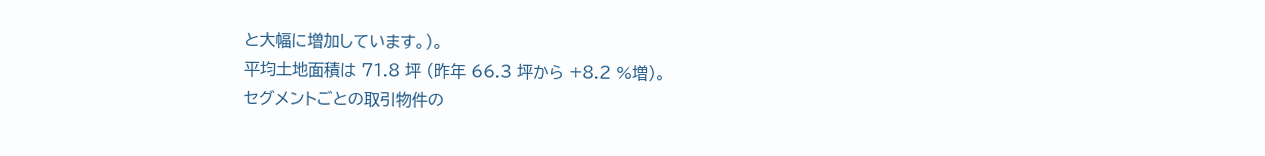と大幅に増加しています。)。
平均土地面積は 71.8 坪 (昨年 66.3 坪から +8.2 %増)。
セグメントごとの取引物件の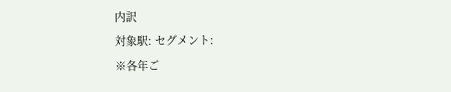内訳
対象駅: セグメント:
※各年ご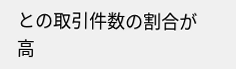との取引件数の割合が高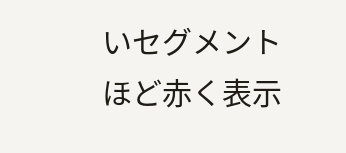いセグメントほど赤く表示